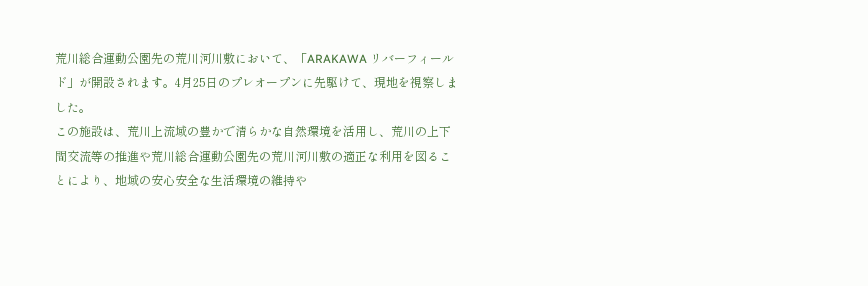荒川総合運動公園先の荒川河川敷において、「ARAKAWA リバーフィールド」が開設されます。4月25日のプレオープンに先駆けて、現地を視察しました。
この施設は、荒川上流域の豊かで清らかな自然環境を活用し、荒川の上下間交流等の推進や荒川総合運動公園先の荒川河川敷の適正な利用を図ることにより、地域の安心安全な生活環境の維持や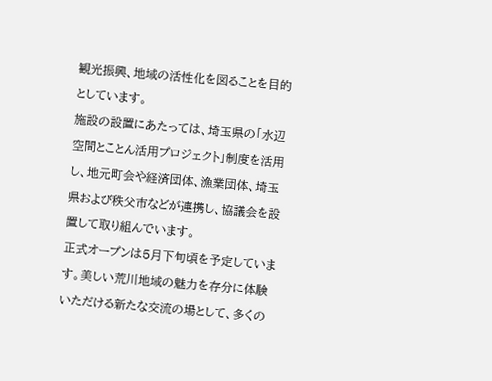観光振興、地域の活性化を図ることを目的としています。
施設の設置にあたっては、埼玉県の「水辺空間とことん活用プロジェクト」制度を活用し、地元町会や経済団体、漁業団体、埼玉県および秩父市などが連携し、協議会を設置して取り組んでいます。
正式オープンは5月下旬頃を予定しています。美しい荒川地域の魅力を存分に体験いただける新たな交流の場として、多くの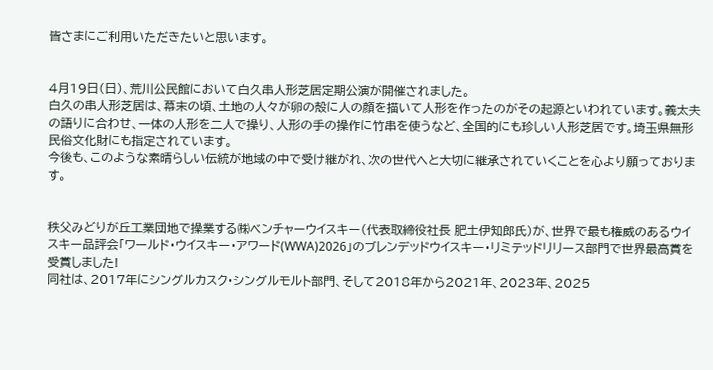皆さまにご利用いただきたいと思います。


4月19日(日)、荒川公民館において白久串人形芝居定期公演が開催されました。
白久の串人形芝居は、幕末の頃、土地の人々が卵の殻に人の顔を描いて人形を作ったのがその起源といわれています。義太夫の語りに合わせ、一体の人形を二人で操り、人形の手の操作に竹串を使うなど、全国的にも珍しい人形芝居です。埼玉県無形民俗文化財にも指定されています。
今後も、このような素晴らしい伝統が地域の中で受け継がれ、次の世代へと大切に継承されていくことを心より願っております。


秩父みどりが丘工業団地で操業する㈱ベンチャーウイスキー(代表取締役社長 肥土伊知郎氏)が、世界で最も権威のあるウイスキー品評会「ワールド・ウイスキー・アワード(WWA)2026」のブレンデッドウイスキー・リミテッドリリース部門で世界最高賞を受賞しました!
同社は、2017年にシングルカスク・シングルモルト部門、そして2018年から2021年、2023年、2025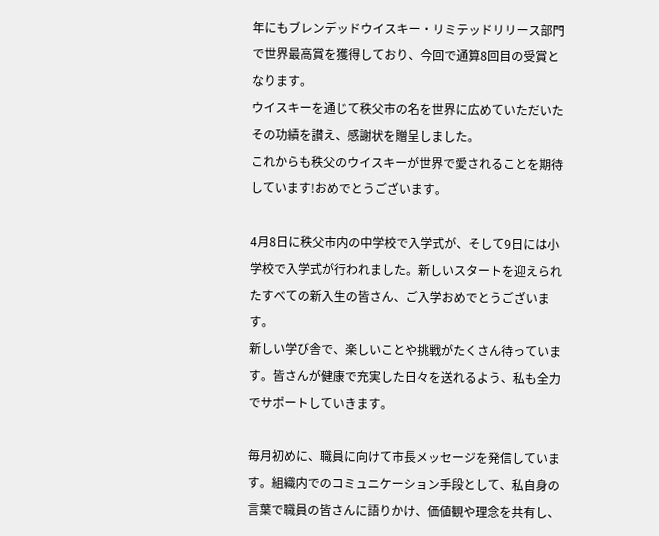年にもブレンデッドウイスキー・リミテッドリリース部門で世界最高賞を獲得しており、今回で通算8回目の受賞となります。
ウイスキーを通じて秩父市の名を世界に広めていただいたその功績を讃え、感謝状を贈呈しました。
これからも秩父のウイスキーが世界で愛されることを期待しています!おめでとうございます。

4月8日に秩父市内の中学校で入学式が、そして9日には小学校で入学式が行われました。新しいスタートを迎えられたすべての新入生の皆さん、ご入学おめでとうございます。
新しい学び舎で、楽しいことや挑戦がたくさん待っています。皆さんが健康で充実した日々を送れるよう、私も全力でサポートしていきます。

毎月初めに、職員に向けて市長メッセージを発信しています。組織内でのコミュニケーション手段として、私自身の言葉で職員の皆さんに語りかけ、価値観や理念を共有し、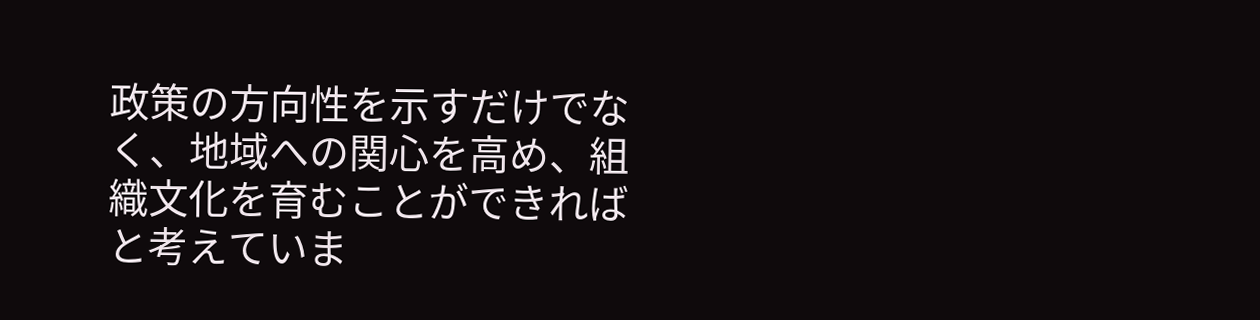政策の方向性を示すだけでなく、地域への関心を高め、組織文化を育むことができればと考えていま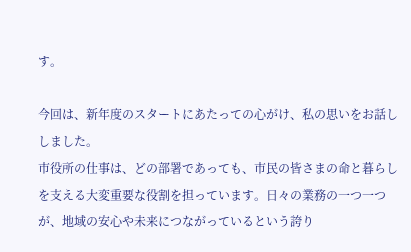す。

今回は、新年度のスタートにあたっての心がけ、私の思いをお話ししました。
市役所の仕事は、どの部署であっても、市民の皆さまの命と暮らしを支える大変重要な役割を担っています。日々の業務の一つ一つが、地域の安心や未来につながっているという誇り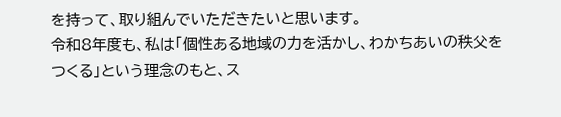を持って、取り組んでいただきたいと思います。
令和8年度も、私は「個性ある地域の力を活かし、わかちあいの秩父をつくる」という理念のもと、ス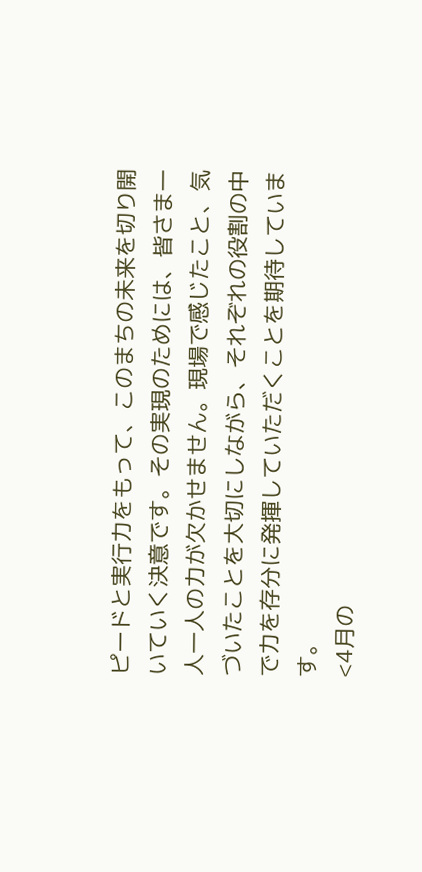ピードと実行力をもって、このまちの未来を切り開いていく決意です。その実現のためには、皆さま一人一人の力が欠かせません。現場で感じたこと、気づいたことを大切にしながら、それぞれの役割の中で力を存分に発揮していただくことを期待しています。
<4月の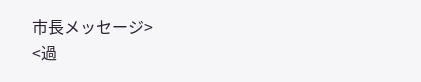市長メッセージ>
<過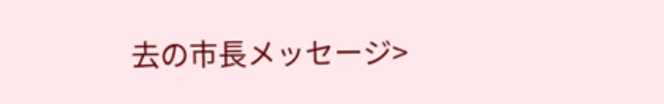去の市長メッセージ>